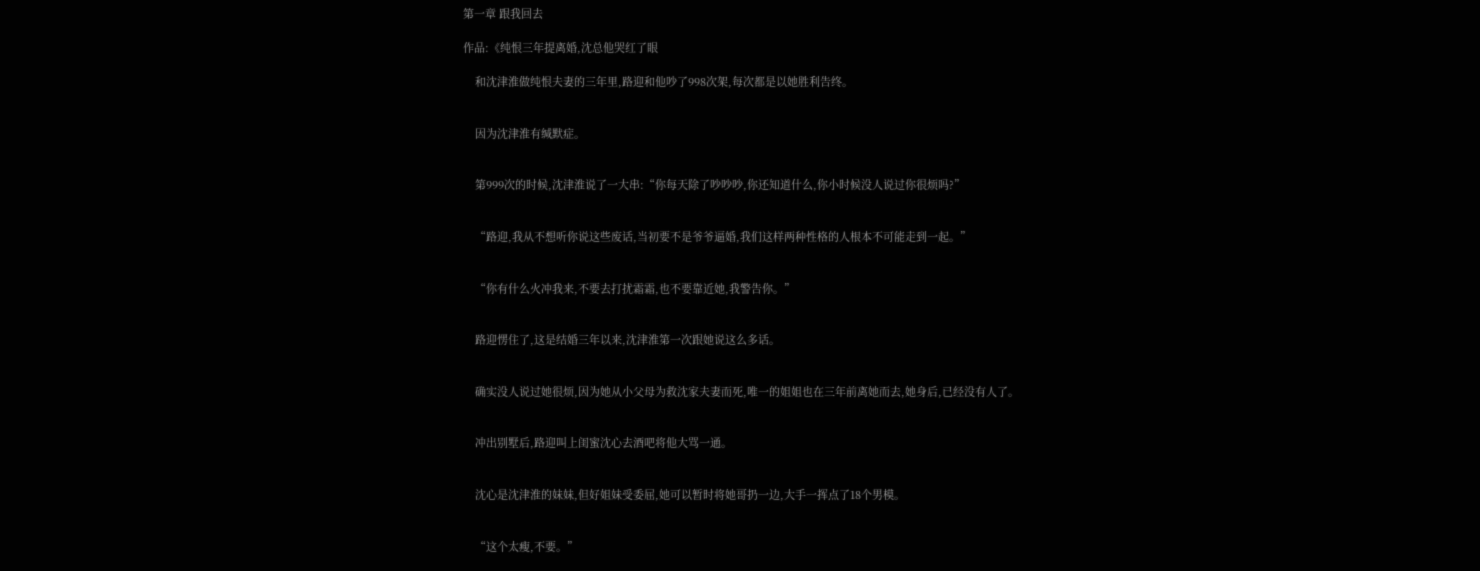第一章 跟我回去

作品:《纯恨三年提离婚,沈总他哭红了眼

    和沈津淮做纯恨夫妻的三年里,路迎和他吵了998次架,每次都是以她胜利告终。


    因为沈津淮有缄默症。


    第999次的时候,沈津淮说了一大串:“你每天除了吵吵吵,你还知道什么,你小时候没人说过你很烦吗?”


    “路迎,我从不想听你说这些废话,当初要不是爷爷逼婚,我们这样两种性格的人根本不可能走到一起。”


    “你有什么火冲我来,不要去打扰霜霜,也不要靠近她,我警告你。”


    路迎愣住了,这是结婚三年以来,沈津淮第一次跟她说这么多话。


    确实没人说过她很烦,因为她从小父母为救沈家夫妻而死,唯一的姐姐也在三年前离她而去,她身后,已经没有人了。


    冲出别墅后,路迎叫上闺蜜沈心去酒吧将他大骂一通。


    沈心是沈津淮的妹妹,但好姐妹受委屈,她可以暂时将她哥扔一边,大手一挥点了18个男模。


    “这个太瘦,不要。”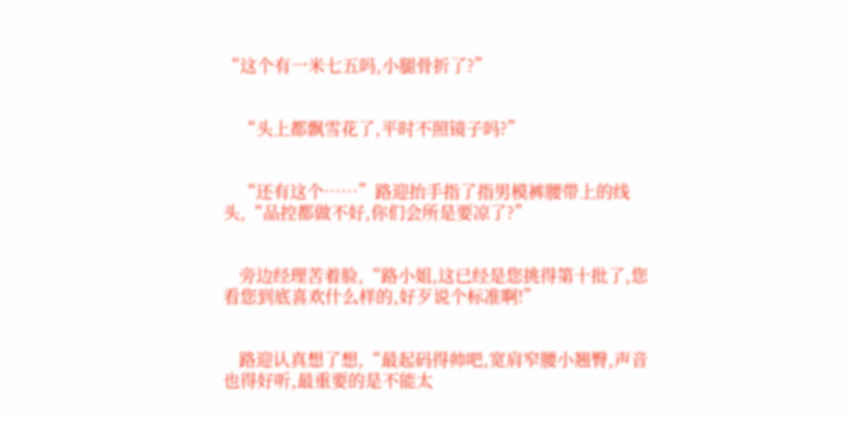“这个有一米七五吗,小腿骨折了?”


    “头上都飘雪花了,平时不照镜子吗?”


    “还有这个……”路迎抬手指了指男模裤腰带上的线头,“品控都做不好,你们会所是要凉了?”


    旁边经理苦着脸,“路小姐,这已经是您挑得第十批了,您看您到底喜欢什么样的,好歹说个标准啊!”


    路迎认真想了想,“最起码得帅吧,宽肩窄腰小翘臀,声音也得好听,最重要的是不能太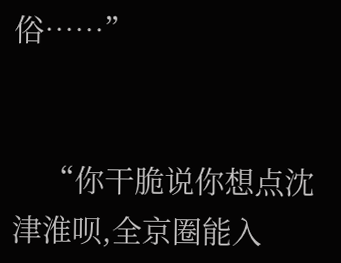俗……”


    “你干脆说你想点沈津淮呗,全京圈能入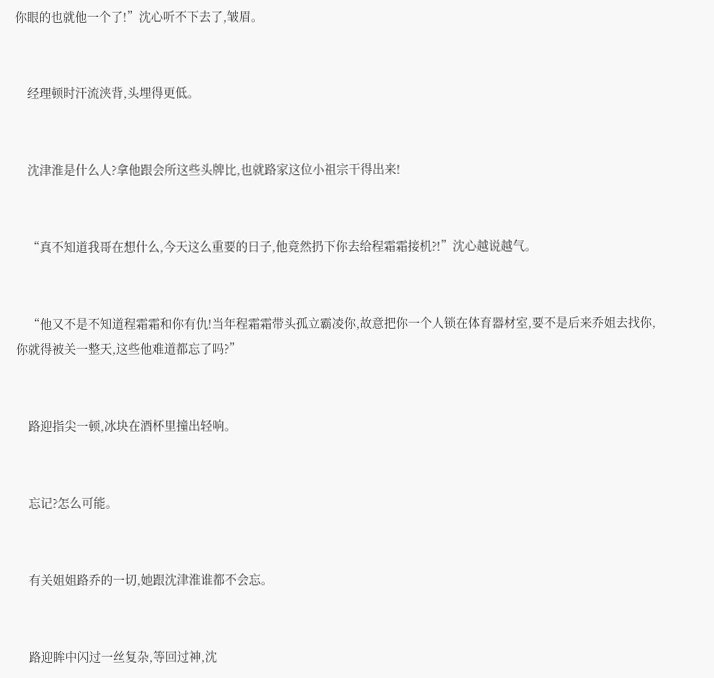你眼的也就他一个了!”沈心听不下去了,皱眉。


    经理顿时汗流浃背,头埋得更低。


    沈津淮是什么人?拿他跟会所这些头牌比,也就路家这位小祖宗干得出来!


    “真不知道我哥在想什么,今天这么重要的日子,他竟然扔下你去给程霜霜接机?!”沈心越说越气。


    “他又不是不知道程霜霜和你有仇!当年程霜霜带头孤立霸凌你,故意把你一个人锁在体育器材室,要不是后来乔姐去找你,你就得被关一整天,这些他难道都忘了吗?”


    路迎指尖一顿,冰块在酒杯里撞出轻响。


    忘记?怎么可能。


    有关姐姐路乔的一切,她跟沈津淮谁都不会忘。


    路迎眸中闪过一丝复杂,等回过神,沈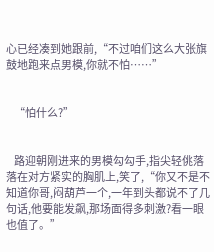心已经凑到她跟前,“不过咱们这么大张旗鼓地跑来点男模,你就不怕……”


    “怕什么?”


    路迎朝刚进来的男模勾勾手,指尖轻佻落落在对方紧实的胸肌上,笑了,“你又不是不知道你哥,闷葫芦一个,一年到头都说不了几句话,他要能发飙,那场面得多刺激?看一眼也值了。”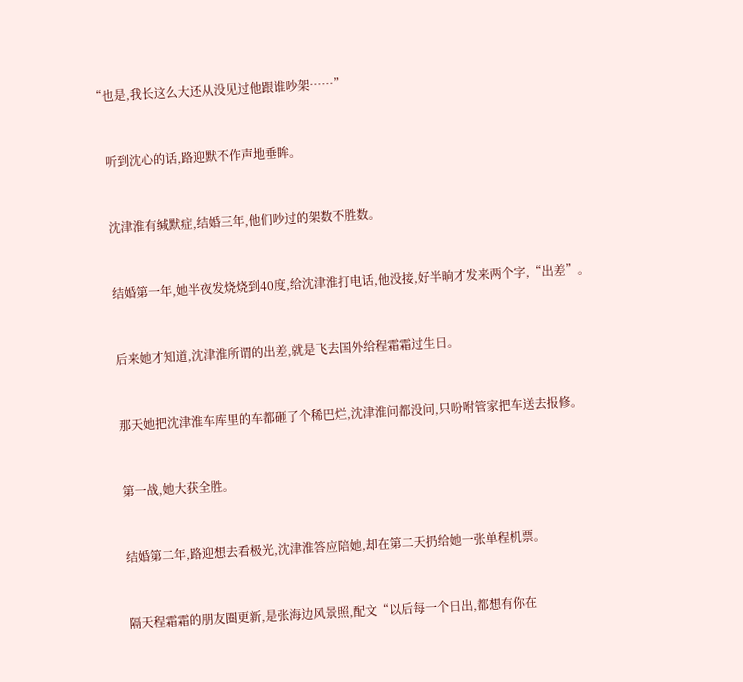“也是,我长这么大还从没见过他跟谁吵架……”


    听到沈心的话,路迎默不作声地垂眸。


    沈津淮有缄默症,结婚三年,他们吵过的架数不胜数。


    结婚第一年,她半夜发烧烧到40度,给沈津淮打电话,他没接,好半晌才发来两个字,“出差”。


    后来她才知道,沈津淮所谓的出差,就是飞去国外给程霜霜过生日。


    那天她把沈津淮车库里的车都砸了个稀巴烂,沈津淮问都没问,只吩咐管家把车送去报修。


    第一战,她大获全胜。


    结婚第二年,路迎想去看极光,沈津淮答应陪她,却在第二天扔给她一张单程机票。


    隔天程霜霜的朋友圈更新,是张海边风景照,配文“以后每一个日出,都想有你在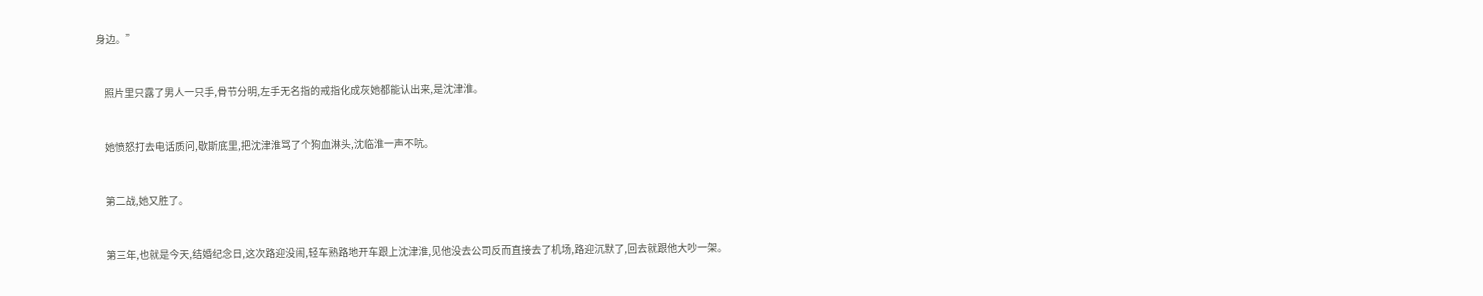身边。”


    照片里只露了男人一只手,骨节分明,左手无名指的戒指化成灰她都能认出来,是沈津淮。


    她愤怒打去电话质问,歇斯底里,把沈津淮骂了个狗血淋头,沈临淮一声不吭。


    第二战,她又胜了。


    第三年,也就是今天,结婚纪念日,这次路迎没闹,轻车熟路地开车跟上沈津淮,见他没去公司反而直接去了机场,路迎沉默了,回去就跟他大吵一架。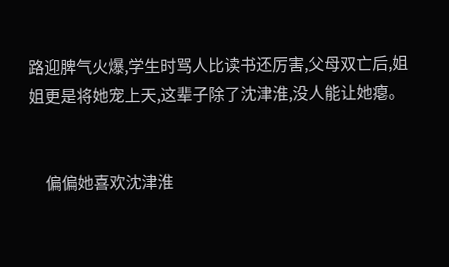路迎脾气火爆,学生时骂人比读书还厉害,父母双亡后,姐姐更是将她宠上天,这辈子除了沈津淮,没人能让她瘪。


    偏偏她喜欢沈津淮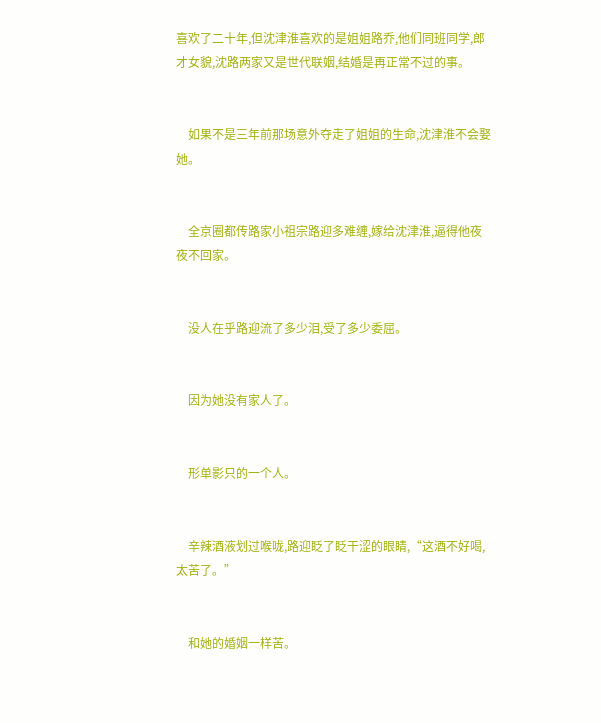喜欢了二十年,但沈津淮喜欢的是姐姐路乔,他们同班同学,郎才女貌,沈路两家又是世代联姻,结婚是再正常不过的事。


    如果不是三年前那场意外夺走了姐姐的生命,沈津淮不会娶她。


    全京圈都传路家小祖宗路迎多难缠,嫁给沈津淮,逼得他夜夜不回家。


    没人在乎路迎流了多少泪,受了多少委屈。


    因为她没有家人了。


    形单影只的一个人。


    辛辣酒液划过喉咙,路迎眨了眨干涩的眼睛,“这酒不好喝,太苦了。”


    和她的婚姻一样苦。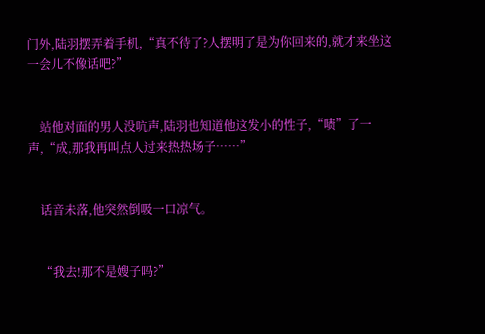门外,陆羽摆弄着手机,“真不待了?人摆明了是为你回来的,就才来坐这一会儿不像话吧?”


    站他对面的男人没吭声,陆羽也知道他这发小的性子,“啧”了一声,“成,那我再叫点人过来热热场子……”


    话音未落,他突然倒吸一口凉气。


    “我去!那不是嫂子吗?”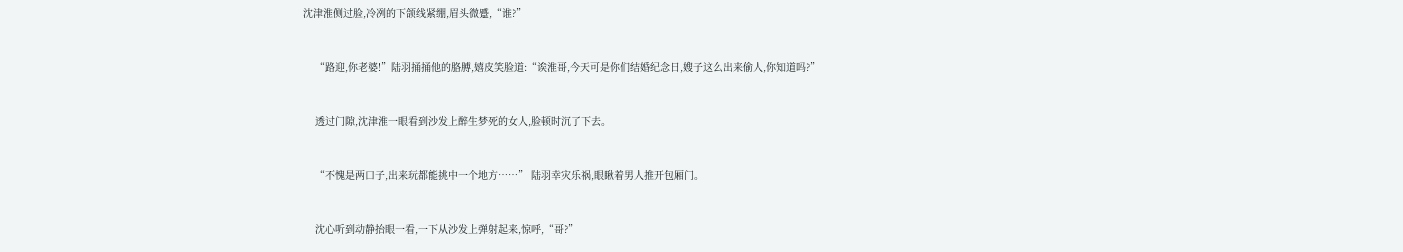沈津淮侧过脸,冷冽的下颌线紧绷,眉头微蹙,“谁?”


    “路迎,你老婆!”陆羽捅捅他的胳膊,嬉皮笑脸道:“诶淮哥,今天可是你们结婚纪念日,嫂子这么出来偷人,你知道吗?”


    透过门隙,沈津淮一眼看到沙发上醉生梦死的女人,脸顿时沉了下去。


    “不愧是两口子,出来玩都能挑中一个地方……” 陆羽幸灾乐祸,眼瞅着男人推开包厢门。


    沈心听到动静抬眼一看,一下从沙发上弹射起来,惊呼,“哥?”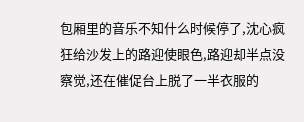包厢里的音乐不知什么时候停了,沈心疯狂给沙发上的路迎使眼色,路迎却半点没察觉,还在催促台上脱了一半衣服的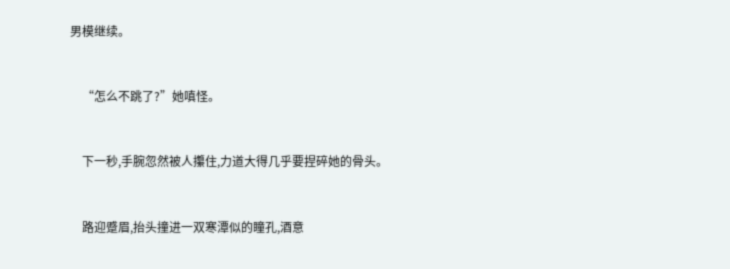男模继续。


    “怎么不跳了?”她嗔怪。


    下一秒,手腕忽然被人攥住,力道大得几乎要捏碎她的骨头。


    路迎蹙眉,抬头撞进一双寒潭似的瞳孔,酒意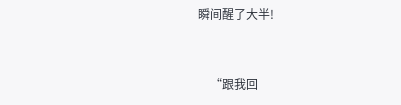瞬间醒了大半!


    “跟我回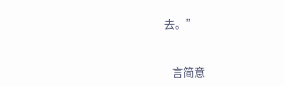去。”


    言简意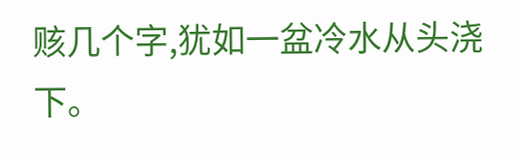赅几个字,犹如一盆冷水从头浇下。